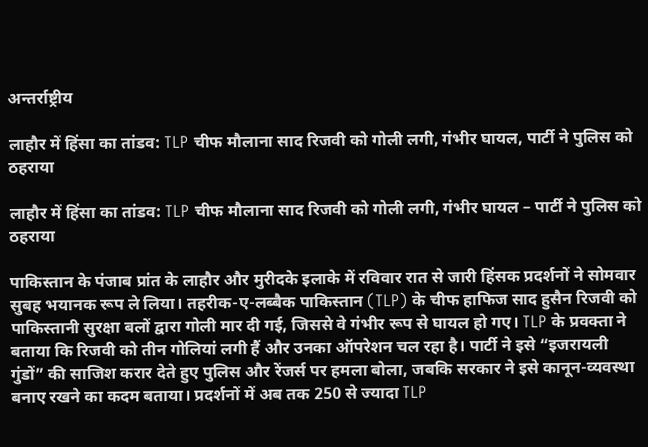अन्तर्राष्ट्रीय

लाहौर में हिंसा का तांडव: TLP चीफ मौलाना साद रिजवी को गोली लगी, गंभीर घायल, पार्टी ने पुलिस को ठहराया

लाहौर में हिंसा का तांडव: TLP चीफ मौलाना साद रिजवी को गोली लगी, गंभीर घायल – पार्टी ने पुलिस को ठहराया

पाकिस्तान के पंजाब प्रांत के लाहौर और मुरीदके इलाके में रविवार रात से जारी हिंसक प्रदर्शनों ने सोमवार सुबह भयानक रूप ले लिया। तहरीक-ए-लब्बैक पाकिस्तान (TLP) के चीफ हाफिज साद हुसैन रिजवी को पाकिस्तानी सुरक्षा बलों द्वारा गोली मार दी गई, जिससे वे गंभीर रूप से घायल हो गए। TLP के प्रवक्ता ने बताया कि रिजवी को तीन गोलियां लगी हैं और उनका ऑपरेशन चल रहा है। पार्टी ने इसे “इजरायली गुंडों” की साजिश करार देते हुए पुलिस और रेंजर्स पर हमला बोला, जबकि सरकार ने इसे कानून-व्यवस्था बनाए रखने का कदम बताया। प्रदर्शनों में अब तक 250 से ज्यादा TLP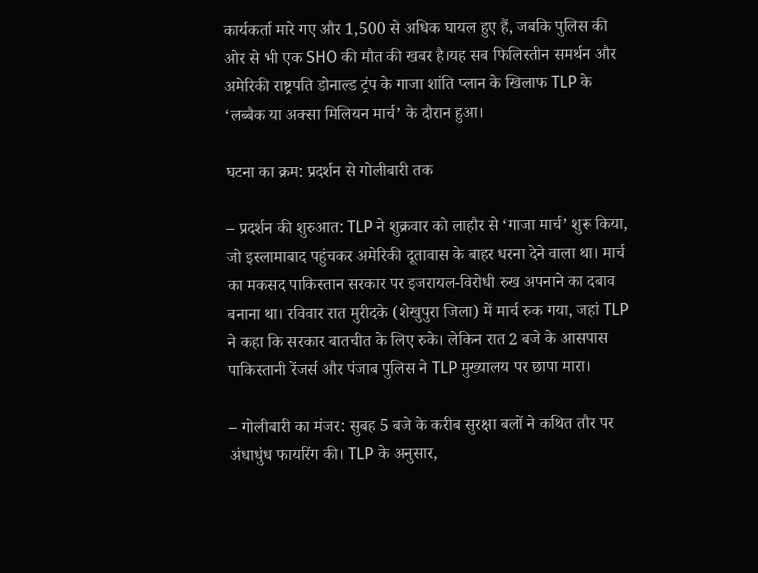कार्यकर्ता मारे गए और 1,500 से अधिक घायल हुए हैं, जबकि पुलिस की ओर से भी एक SHO की मौत की खबर है।यह सब फिलिस्तीन समर्थन और अमेरिकी राष्ट्रपति डोनाल्ड ट्रंप के गाजा शांति प्लान के खिलाफ TLP के ‘लब्बैक या अक्सा मिलियन मार्च’ के दौरान हुआ।

घटना का क्रम: प्रदर्शन से गोलीबारी तक

– प्रदर्शन की शुरुआत: TLP ने शुक्रवार को लाहौर से ‘गाजा मार्च’ शुरू किया, जो इस्लामाबाद पहुंचकर अमेरिकी दूतावास के बाहर धरना देने वाला था। मार्च का मकसद पाकिस्तान सरकार पर इजरायल-विरोधी रुख अपनाने का दबाव बनाना था। रविवार रात मुरीदके (शेखुपुरा जिला) में मार्च रुक गया, जहां TLP ने कहा कि सरकार बातचीत के लिए रुके। लेकिन रात 2 बजे के आसपास पाकिस्तानी रेंजर्स और पंजाब पुलिस ने TLP मुख्यालय पर छापा मारा।

– गोलीबारी का मंजर: सुबह 5 बजे के करीब सुरक्षा बलों ने कथित तौर पर अंधाधुंध फायरिंग की। TLP के अनुसार,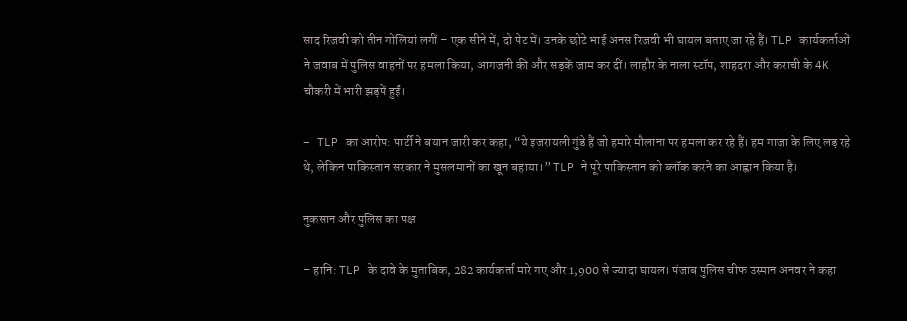साद रिजवी को तीन गोलियां लगीं – एक सीने में, दो पेट में। उनके छोटे भाई अनस रिजवी भी घायल बताए जा रहे हैं। TLP कार्यकर्ताओं ने जवाब में पुलिस वाहनों पर हमला किया, आगजनी की और सड़कें जाम कर दीं। लाहौर के नाला स्टॉप, शाहदरा और कराची के 4K चौकरी में भारी झड़पें हुईं।

– TLP का आरोप: पार्टी ने बयान जारी कर कहा, “ये इजरायली गुंडे हैं जो हमारे मौलाना पर हमला कर रहे हैं। हम गाजा के लिए लड़ रहे थे, लेकिन पाकिस्तान सरकार ने मुसलमानों का खून बहाया।” TLP ने पूरे पाकिस्तान को ब्लॉक करने का आह्वान किया है।

नुकसान और पुलिस का पक्ष

– हानि: TLP के दावे के मुताबिक, 282 कार्यकर्ता मारे गए और 1,900 से ज्यादा घायल। पंजाब पुलिस चीफ उस्मान अनवर ने कहा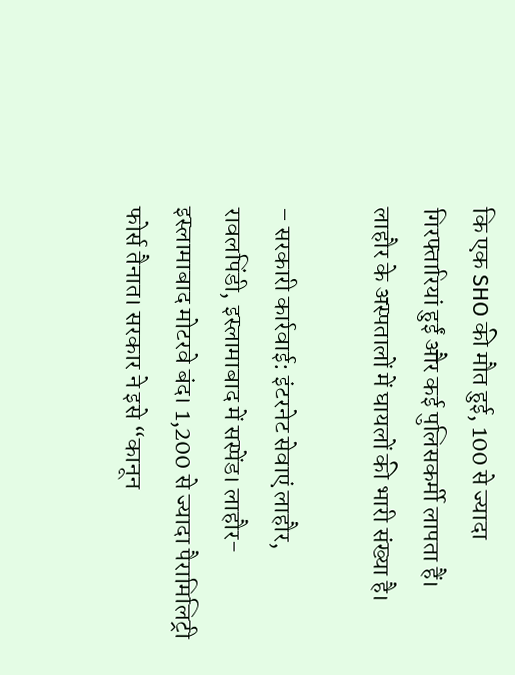कि एक SHO की मौत हुई, 100 से ज्यादा गिरफ्तारियां हुईं और कई पुलिसकर्मी लापता हैं। लाहौर के अस्पतालों में घायलों की भारी संख्या है।

– सरकारी कार्रवाई: इंटरनेट सेवाएं लाहौर, रावलपिंडी, इस्लामाबाद में सस्पेंड। लाहौर-इस्लामाबाद मोटरवे बंद। 1,200 से ज्यादा पैरामिलिट्री फोर्स तैनात। सरकार ने इसे “कानून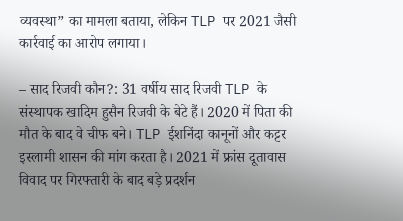व्यवस्था” का मामला बताया, लेकिन TLP पर 2021 जैसी कार्रवाई का आरोप लगाया।

– साद रिजवी कौन?: 31 वर्षीय साद रिजवी TLP के संस्थापक खादिम हुसैन रिजवी के बेटे हैं। 2020 में पिता की मौत के बाद वे चीफ बने। TLP ईशनिंदा कानूनों और कट्टर इस्लामी शासन की मांग करता है। 2021 में फ्रांस दूतावास विवाद पर गिरफ्तारी के बाद बड़े प्रदर्शन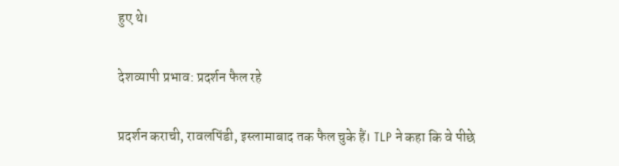हुए थे।

देशव्यापी प्रभाव: प्रदर्शन फैल रहे

प्रदर्शन कराची, रावलपिंडी, इस्लामाबाद तक फैल चुके हैं। TLP ने कहा कि वे पीछे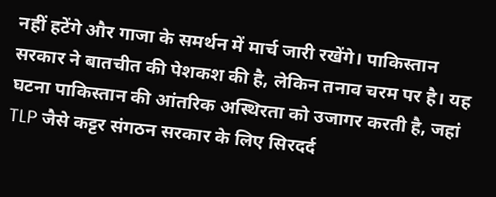नहीं हटेंगे और गाजा के समर्थन में मार्च जारी रखेंगे। पाकिस्तान सरकार ने बातचीत की पेशकश की है, लेकिन तनाव चरम पर है। यह घटना पाकिस्तान की आंतरिक अस्थिरता को उजागर करती है, जहां TLP जैसे कट्टर संगठन सरकार के लिए सिरदर्द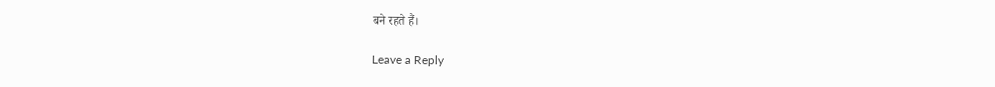बने रहते हैं।

Leave a Reply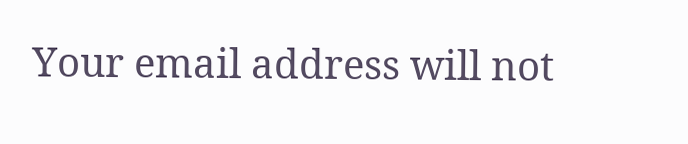Your email address will not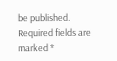be published. Required fields are marked *